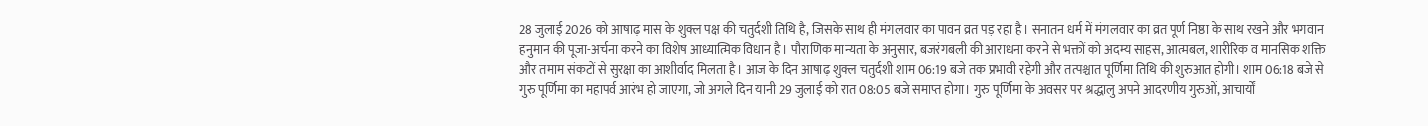28 जुलाई 2026 को आषाढ़ मास के शुक्ल पक्ष की चतुर्दशी तिथि है, जिसके साथ ही मंगलवार का पावन व्रत पड़ रहा है। सनातन धर्म में मंगलवार का व्रत पूर्ण निष्ठा के साथ रखने और भगवान हनुमान की पूजा-अर्चना करने का विशेष आध्यात्मिक विधान है। पौराणिक मान्यता के अनुसार, बजरंगबली की आराधना करने से भक्तों को अदम्य साहस, आत्मबल, शारीरिक व मानसिक शक्ति और तमाम संकटों से सुरक्षा का आशीर्वाद मिलता है। आज के दिन आषाढ़ शुक्ल चतुर्दशी शाम 06:19 बजे तक प्रभावी रहेगी और तत्पश्चात पूर्णिमा तिथि की शुरुआत होगी। शाम 06:18 बजे से गुरु पूर्णिमा का महापर्व आरंभ हो जाएगा, जो अगले दिन यानी 29 जुलाई को रात 08:05 बजे समाप्त होगा। गुरु पूर्णिमा के अवसर पर श्रद्धालु अपने आदरणीय गुरुओं, आचार्यों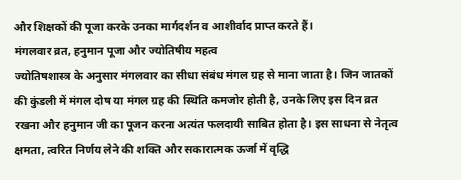और शिक्षकों की पूजा करके उनका मार्गदर्शन व आशीर्वाद प्राप्त करते हैं।
मंगलवार व्रत, हनुमान पूजा और ज्योतिषीय महत्व
ज्योतिषशास्त्र के अनुसार मंगलवार का सीधा संबंध मंगल ग्रह से माना जाता है। जिन जातकों की कुंडली में मंगल दोष या मंगल ग्रह की स्थिति कमजोर होती है, उनके लिए इस दिन व्रत रखना और हनुमान जी का पूजन करना अत्यंत फलदायी साबित होता है। इस साधना से नेतृत्व क्षमता, त्वरित निर्णय लेने की शक्ति और सकारात्मक ऊर्जा में वृद्धि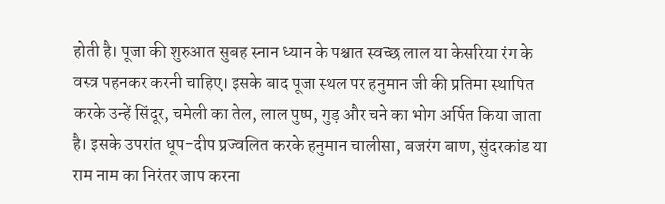होती है। पूजा की शुरुआत सुबह स्नान ध्यान के पश्चात स्वच्छ लाल या केसरिया रंग के वस्त्र पहनकर करनी चाहिए। इसके बाद पूजा स्थल पर हनुमान जी की प्रतिमा स्थापित करके उन्हें सिंदूर, चमेली का तेल, लाल पुष्प, गुड़ और चने का भोग अर्पित किया जाता है। इसके उपरांत धूप-दीप प्रज्वलित करके हनुमान चालीसा, बजरंग बाण, सुंदरकांड या राम नाम का निरंतर जाप करना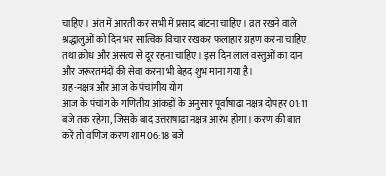चाहिए। अंत में आरती कर सभी में प्रसाद बांटना चाहिए। व्रत रखने वाले श्रद्धालुओं को दिन भर सात्विक विचार रखकर फलाहार ग्रहण करना चाहिए तथा क्रोध और असत्य से दूर रहना चाहिए। इस दिन लाल वस्तुओं का दान और जरूरतमंदों की सेवा करना भी बेहद शुभ माना गया है।
ग्रह-नक्षत्र और आज के पंचांगीय योग
आज के पंचांग के गणितीय आंकड़ों के अनुसार पूर्वाषाढा नक्षत्र दोपहर 01:11 बजे तक रहेगा, जिसके बाद उत्तराषाढा नक्षत्र आरंभ होगा। करण की बात करें तो वणिज करण शाम 06:18 बजे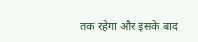तक रहेगा और इसके बाद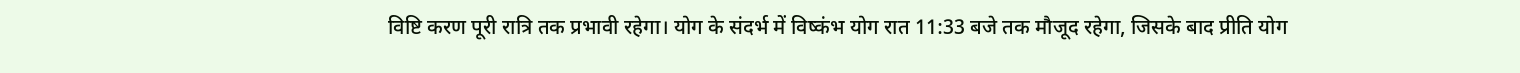विष्टि करण पूरी रात्रि तक प्रभावी रहेगा। योग के संदर्भ में विष्कंभ योग रात 11:33 बजे तक मौजूद रहेगा, जिसके बाद प्रीति योग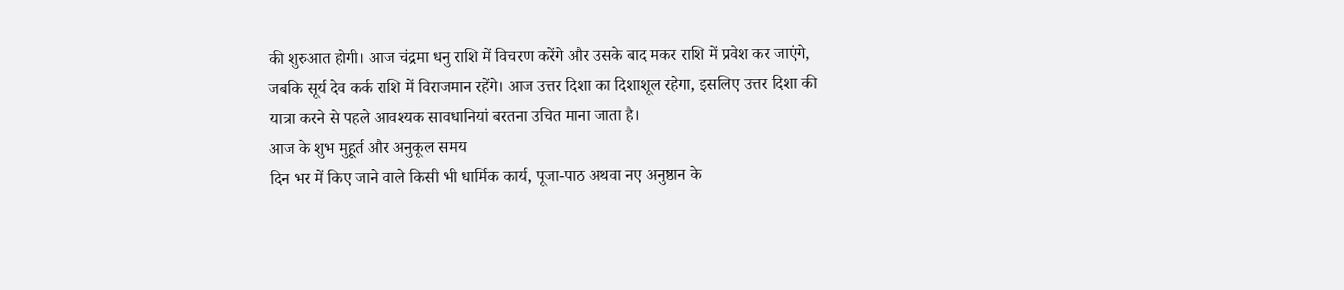की शुरुआत होगी। आज चंद्रमा धनु राशि में विचरण करेंगे और उसके बाद मकर राशि में प्रवेश कर जाएंगे, जबकि सूर्य देव कर्क राशि में विराजमान रहेंगे। आज उत्तर दिशा का दिशाशूल रहेगा, इसलिए उत्तर दिशा की यात्रा करने से पहले आवश्यक सावधानियां बरतना उचित माना जाता है।
आज के शुभ मुहूर्त और अनुकूल समय
दिन भर में किए जाने वाले किसी भी धार्मिक कार्य, पूजा-पाठ अथवा नए अनुष्ठान के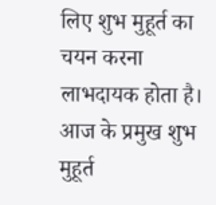लिए शुभ मुहूर्त का चयन करना लाभदायक होता है। आज के प्रमुख शुभ मुहूर्त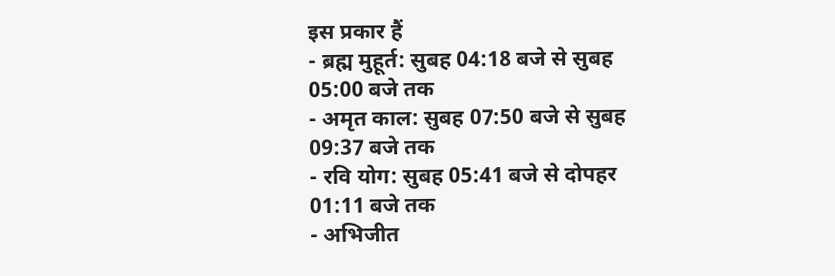इस प्रकार हैं
- ब्रह्म मुहूर्त: सुबह 04:18 बजे से सुबह 05:00 बजे तक
- अमृत काल: सुबह 07:50 बजे से सुबह 09:37 बजे तक
- रवि योग: सुबह 05:41 बजे से दोपहर 01:11 बजे तक
- अभिजीत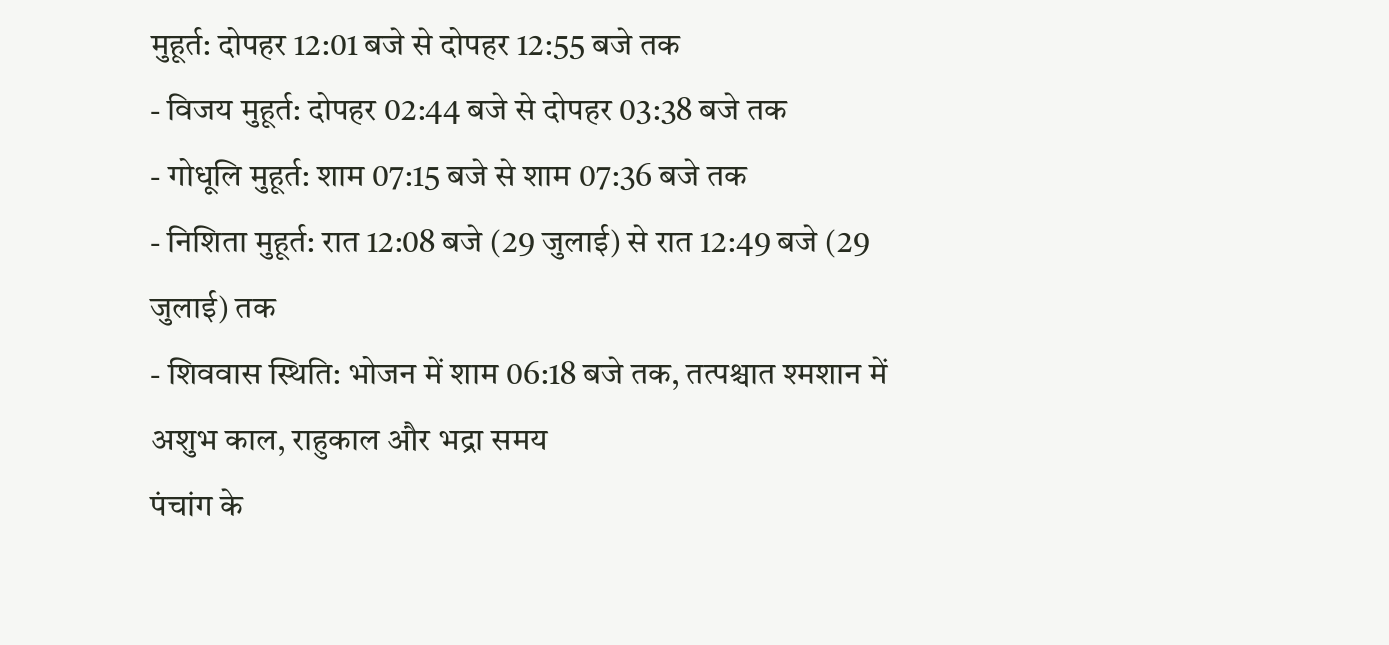मुहूर्त: दोपहर 12:01 बजे से दोपहर 12:55 बजे तक
- विजय मुहूर्त: दोपहर 02:44 बजे से दोपहर 03:38 बजे तक
- गोधूलि मुहूर्त: शाम 07:15 बजे से शाम 07:36 बजे तक
- निशिता मुहूर्त: रात 12:08 बजे (29 जुलाई) से रात 12:49 बजे (29 जुलाई) तक
- शिववास स्थिति: भोजन में शाम 06:18 बजे तक, तत्पश्चात श्मशान में
अशुभ काल, राहुकाल और भद्रा समय
पंचांग के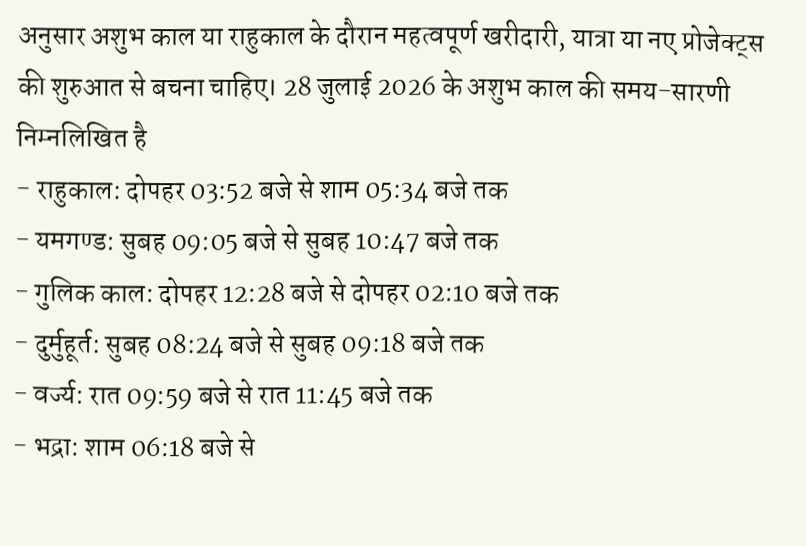अनुसार अशुभ काल या राहुकाल के दौरान महत्वपूर्ण खरीदारी, यात्रा या नए प्रोजेक्ट्स की शुरुआत से बचना चाहिए। 28 जुलाई 2026 के अशुभ काल की समय-सारणी निम्नलिखित है
- राहुकाल: दोपहर 03:52 बजे से शाम 05:34 बजे तक
- यमगण्ड: सुबह 09:05 बजे से सुबह 10:47 बजे तक
- गुलिक काल: दोपहर 12:28 बजे से दोपहर 02:10 बजे तक
- दुर्मुहूर्त: सुबह 08:24 बजे से सुबह 09:18 बजे तक
- वर्ज्य: रात 09:59 बजे से रात 11:45 बजे तक
- भद्रा: शाम 06:18 बजे से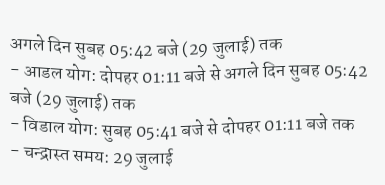अगले दिन सुबह 05:42 बजे (29 जुलाई) तक
- आडल योग: दोपहर 01:11 बजे से अगले दिन सुबह 05:42 बजे (29 जुलाई) तक
- विडाल योग: सुबह 05:41 बजे से दोपहर 01:11 बजे तक
- चन्द्रास्त समय: 29 जुलाई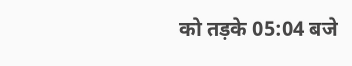को तड़के 05:04 बजे